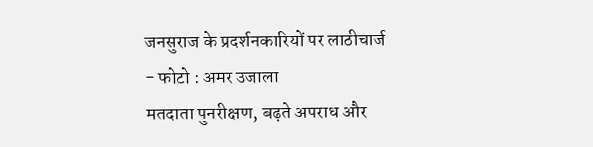जनसुराज के प्रदर्शनकारियों पर लाठीचार्ज
- फोटो : अमर उजाला
मतदाता पुनरीक्षण, बढ़ते अपराध और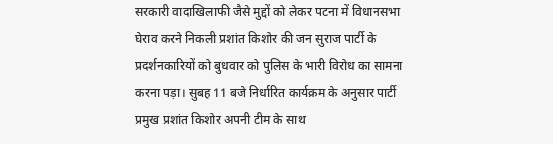सरकारी वादाखिलाफी जैसे मुद्दों को लेकर पटना में विधानसभा घेराव करने निकली प्रशांत किशोर की जन सुराज पार्टी के प्रदर्शनकारियों को बुधवार को पुलिस के भारी विरोध का सामना करना पड़ा। सुबह 11 बजे निर्धारित कार्यक्रम के अनुसार पार्टी प्रमुख प्रशांत किशोर अपनी टीम के साथ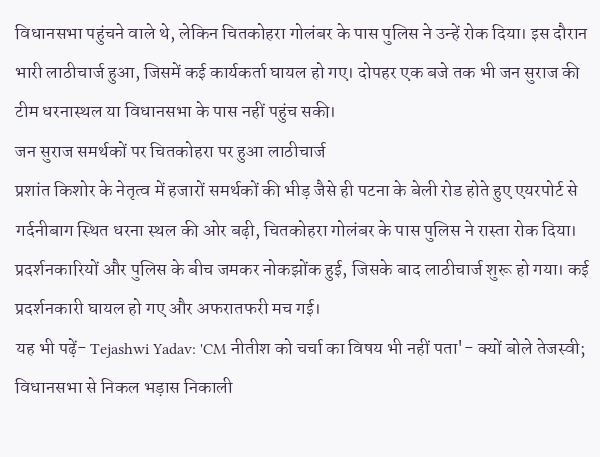विधानसभा पहुंचने वाले थे, लेकिन चितकोहरा गोलंबर के पास पुलिस ने उन्हें रोक दिया। इस दौरान भारी लाठीचार्ज हुआ, जिसमें कई कार्यकर्ता घायल हो गए। दोपहर एक बजे तक भी जन सुराज की टीम धरनास्थल या विधानसभा के पास नहीं पहुंच सकी।
जन सुराज समर्थकों पर चितकोहरा पर हुआ लाठीचार्ज
प्रशांत किशोर के नेतृत्व में हजारों समर्थकों की भीड़ जैसे ही पटना के बेली रोड होते हुए एयरपोर्ट से गर्दनीबाग स्थित धरना स्थल की ओर बढ़ी, चितकोहरा गोलंबर के पास पुलिस ने रास्ता रोक दिया। प्रदर्शनकारियों और पुलिस के बीच जमकर नोकझोंक हुई, जिसके बाद लाठीचार्ज शुरू हो गया। कई प्रदर्शनकारी घायल हो गए और अफरातफरी मच गई।
यह भी पढ़ें- Tejashwi Yadav: 'CM नीतीश को चर्चा का विषय भी नहीं पता'- क्यों बोले तेजस्वी; विधानसभा से निकल भड़ास निकाली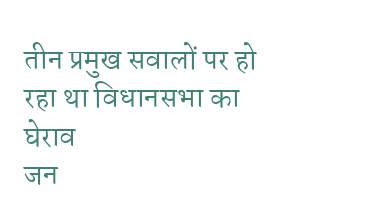तीन प्रमुख सवालों पर हो रहा था विधानसभा का घेराव
जन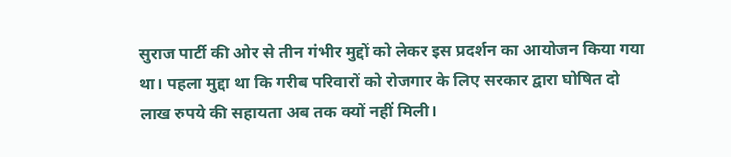सुराज पार्टी की ओर से तीन गंभीर मुद्दों को लेकर इस प्रदर्शन का आयोजन किया गया था। पहला मुद्दा था कि गरीब परिवारों को रोजगार के लिए सरकार द्वारा घोषित दो लाख रुपये की सहायता अब तक क्यों नहीं मिली।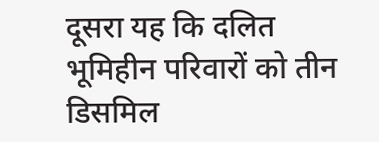दूसरा यह कि दलित भूमिहीन परिवारों को तीन डिसमिल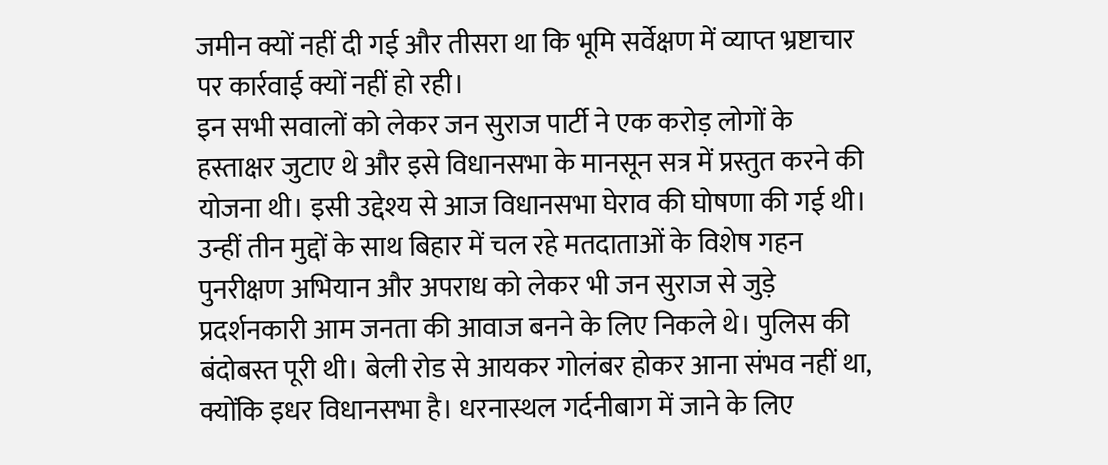जमीन क्यों नहीं दी गई और तीसरा था कि भूमि सर्वेक्षण में व्याप्त भ्रष्टाचार पर कार्रवाई क्यों नहीं हो रही।
इन सभी सवालों को लेकर जन सुराज पार्टी ने एक करोड़ लोगों के हस्ताक्षर जुटाए थे और इसे विधानसभा के मानसून सत्र में प्रस्तुत करने की योजना थी। इसी उद्देश्य से आज विधानसभा घेराव की घोषणा की गई थी। उन्हीं तीन मुद्दों के साथ बिहार में चल रहे मतदाताओं के विशेष गहन पुनरीक्षण अभियान और अपराध को लेकर भी जन सुराज से जुड़े प्रदर्शनकारी आम जनता की आवाज बनने के लिए निकले थे। पुलिस की बंदोबस्त पूरी थी। बेली रोड से आयकर गोलंबर होकर आना संभव नहीं था, क्योंकि इधर विधानसभा है। धरनास्थल गर्दनीबाग में जाने के लिए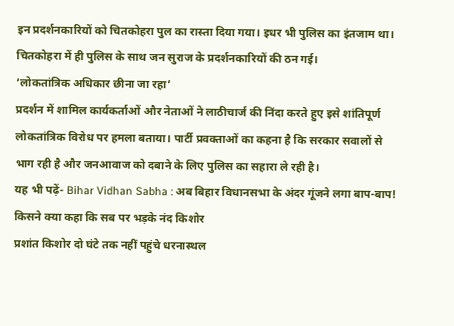इन प्रदर्शनकारियों को चितकोहरा पुल का रास्ता दिया गया। इधर भी पुलिस का इंतजाम था। चितकोहरा में ही पुलिस के साथ जन सुराज के प्रदर्शनकारियों की ठन गई।
‘लोकतांत्रिक अधिकार छीना जा रहा’
प्रदर्शन में शामिल कार्यकर्ताओं और नेताओं ने लाठीचार्ज की निंदा करते हुए इसे शांतिपूर्ण लोकतांत्रिक विरोध पर हमला बताया। पार्टी प्रवक्ताओं का कहना है कि सरकार सवालों से भाग रही है और जनआवाज को दबाने के लिए पुलिस का सहारा ले रही है।
यह भी पढ़ें- Bihar Vidhan Sabha : अब बिहार विधानसभा के अंदर गूंजने लगा बाप-बाप! किसने क्या कहा कि सब पर भड़के नंद किशोर
प्रशांत किशोर दो घंटे तक नहीं पहुंचे धरनास्थल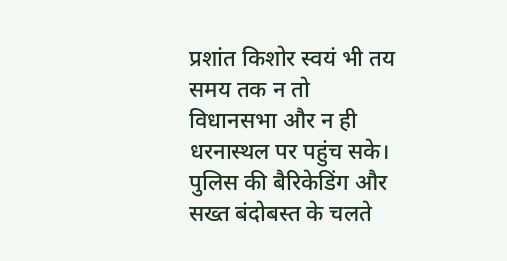प्रशांत किशोर स्वयं भी तय समय तक न तो विधानसभा और न ही धरनास्थल पर पहुंच सके। पुलिस की बैरिकेडिंग और सख्त बंदोबस्त के चलते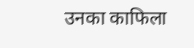उनका काफिला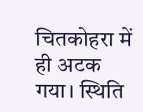चितकोहरा में ही अटक गया। स्थिति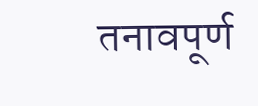तनावपूर्ण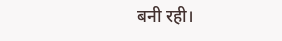बनी रही।